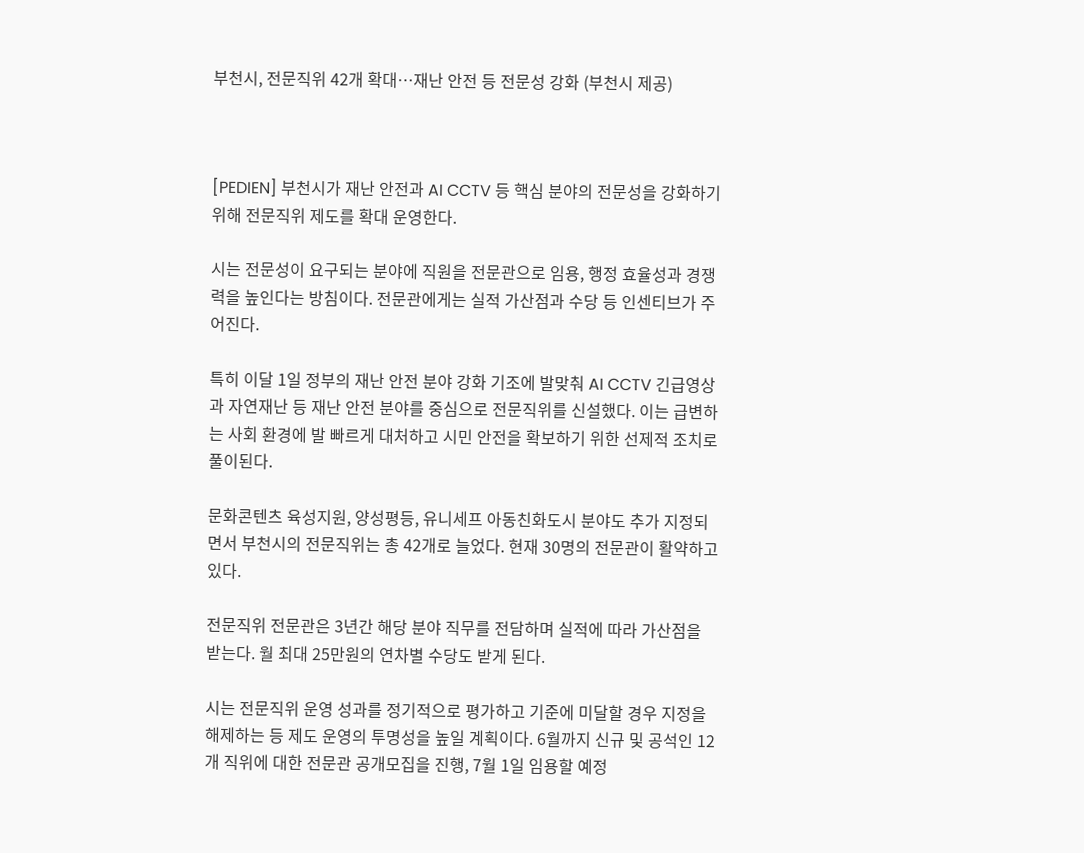부천시, 전문직위 42개 확대…재난 안전 등 전문성 강화 (부천시 제공)



[PEDIEN] 부천시가 재난 안전과 AI CCTV 등 핵심 분야의 전문성을 강화하기 위해 전문직위 제도를 확대 운영한다.

시는 전문성이 요구되는 분야에 직원을 전문관으로 임용, 행정 효율성과 경쟁력을 높인다는 방침이다. 전문관에게는 실적 가산점과 수당 등 인센티브가 주어진다.

특히 이달 1일 정부의 재난 안전 분야 강화 기조에 발맞춰 AI CCTV 긴급영상과 자연재난 등 재난 안전 분야를 중심으로 전문직위를 신설했다. 이는 급변하는 사회 환경에 발 빠르게 대처하고 시민 안전을 확보하기 위한 선제적 조치로 풀이된다.

문화콘텐츠 육성지원, 양성평등, 유니세프 아동친화도시 분야도 추가 지정되면서 부천시의 전문직위는 총 42개로 늘었다. 현재 30명의 전문관이 활약하고 있다.

전문직위 전문관은 3년간 해당 분야 직무를 전담하며 실적에 따라 가산점을 받는다. 월 최대 25만원의 연차별 수당도 받게 된다.

시는 전문직위 운영 성과를 정기적으로 평가하고 기준에 미달할 경우 지정을 해제하는 등 제도 운영의 투명성을 높일 계획이다. 6월까지 신규 및 공석인 12개 직위에 대한 전문관 공개모집을 진행, 7월 1일 임용할 예정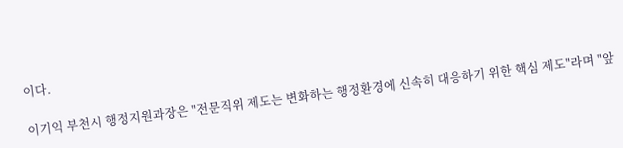이다.

이기익 부천시 행정지원과장은 "전문직위 제도는 변화하는 행정환경에 신속히 대응하기 위한 핵심 제도"라며 "앞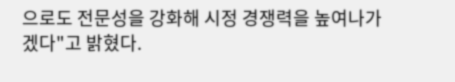으로도 전문성을 강화해 시정 경쟁력을 높여나가겠다"고 밝혔다.